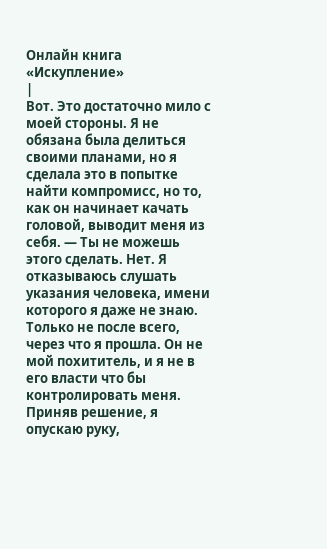Онлайн книга «Искупление»
|
Вот. Это достаточно мило с моей стороны. Я не обязана была делиться своими планами, но я сделала это в попытке найти компромисс, но то, как он начинает качать головой, выводит меня из себя. — Ты не можешь этого сделать. Нет. Я отказываюсь слушать указания человека, имени которого я даже не знаю. Только не после всего, через что я прошла. Он не мой похититель, и я не в его власти что бы контролировать меня. Приняв решение, я опускаю руку,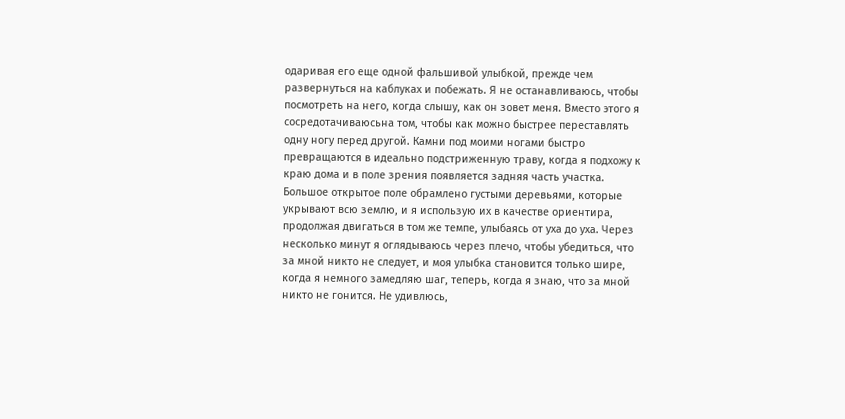одаривая его еще одной фальшивой улыбкой, прежде чем развернуться на каблуках и побежать. Я не останавливаюсь, чтобы посмотреть на него, когда слышу, как он зовет меня. Вместо этого я сосредотачиваюсьна том, чтобы как можно быстрее переставлять одну ногу перед другой. Камни под моими ногами быстро превращаются в идеально подстриженную траву, когда я подхожу к краю дома и в поле зрения появляется задняя часть участка. Большое открытое поле обрамлено густыми деревьями, которые укрывают всю землю, и я использую их в качестве ориентира, продолжая двигаться в том же темпе, улыбаясь от уха до уха. Через несколько минут я оглядываюсь через плечо, чтобы убедиться, что за мной никто не следует, и моя улыбка становится только шире, когда я немного замедляю шаг, теперь, когда я знаю, что за мной никто не гонится. Не удивлюсь,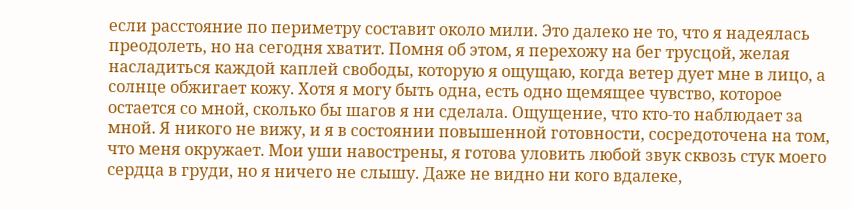если расстояние по периметру составит около мили. Это далеко не то, что я надеялась преодолеть, но на сегодня хватит. Помня об этом, я перехожу на бег трусцой, желая насладиться каждой каплей свободы, которую я ощущаю, когда ветер дует мне в лицо, а солнце обжигает кожу. Хотя я могу быть одна, есть одно щемящее чувство, которое остается со мной, сколько бы шагов я ни сделала. Ощущение, что кто-то наблюдает за мной. Я никого не вижу, и я в состоянии повышенной готовности, сосредоточена на том, что меня окружает. Мои уши навострены, я готова уловить любой звук сквозь стук моего сердца в груди, но я ничего не слышу. Даже не видно ни кого вдалеке,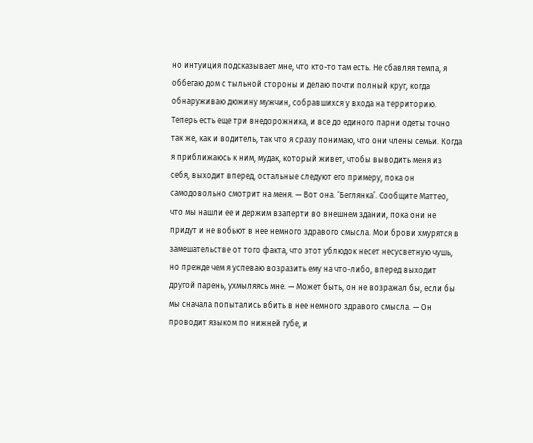но интуиция подсказывает мне, что кто-то там есть. Не сбавляя темпа, я оббегаю дом с тыльной стороны и делаю почти полный круг, когда обнаруживаю дюжину мужчин, собравшихся у входа на территорию. Теперь есть еще три внедорожника, и все до единого парни одеты точно так же, как и водитель, так что я сразу понимаю, что они члены семьи. Когда я приближаюсь к ним, мудак, который живет, чтобы выводить меня из себя, выходит вперед, остальные следуют его примеру, пока он самодовольно смотрит на меня. — Вот она. ‘Беглянка’. Сообщите Маттео, что мы нашли ее и держим взаперти во внешнем здании, пока они не придут и не вобьют в нее немного здравого смысла. Мои брови хмурятся в замешательстве от того факта, что этот ублюдок несет несусветную чушь, но прежде чем я успеваю возразить ему на что-либо, вперед выходит другой парень, ухмыляясь мне. — Может быть, он не возражал бы, если бы мы сначала попытались вбить в нее немного здравого смысла. — Он проводит языком по нижней губе, и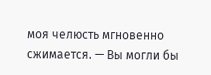моя челюсть мгновенно сжимается. — Вы могли бы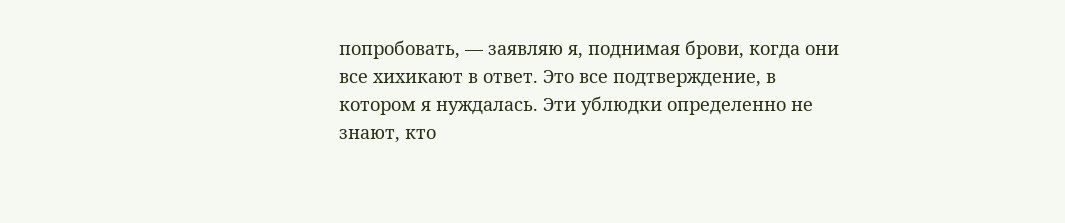попробовать, — заявляю я, поднимая брови, когда они все хихикают в ответ. Это все подтверждение, в котором я нуждалась. Эти ублюдки определенно не знают, кто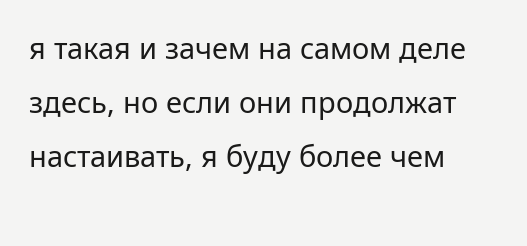я такая и зачем на самом деле здесь, но если они продолжат настаивать, я буду более чем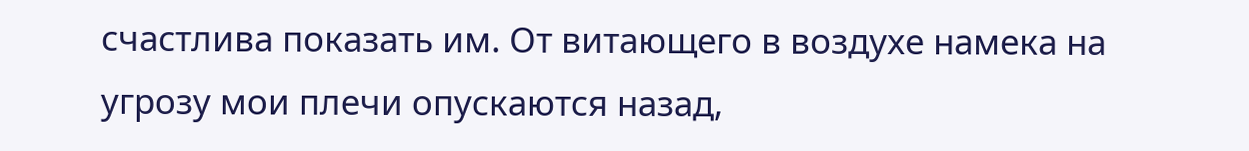счастлива показать им. От витающего в воздухе намека на угрозу мои плечи опускаются назад,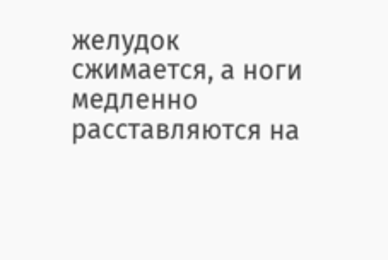желудок сжимается, а ноги медленно расставляются на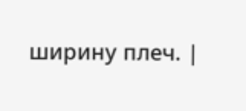ширину плеч. |